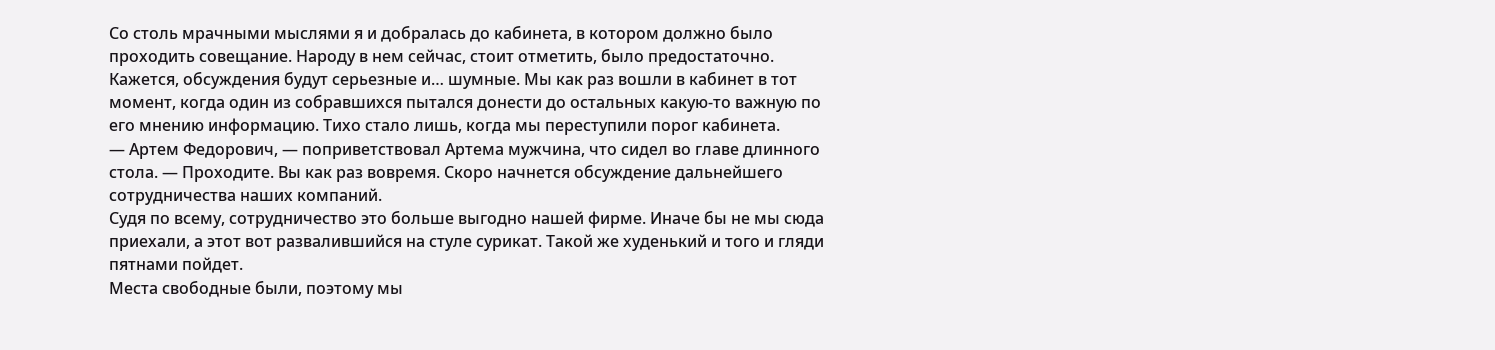Со столь мрачными мыслями я и добралась до кабинета, в котором должно было проходить совещание. Народу в нем сейчас, стоит отметить, было предостаточно. Кажется, обсуждения будут серьезные и… шумные. Мы как раз вошли в кабинет в тот момент, когда один из собравшихся пытался донести до остальных какую-то важную по его мнению информацию. Тихо стало лишь, когда мы переступили порог кабинета.
— Артем Федорович, — поприветствовал Артема мужчина, что сидел во главе длинного стола. — Проходите. Вы как раз вовремя. Скоро начнется обсуждение дальнейшего сотрудничества наших компаний.
Судя по всему, сотрудничество это больше выгодно нашей фирме. Иначе бы не мы сюда приехали, а этот вот развалившийся на стуле сурикат. Такой же худенький и того и гляди пятнами пойдет.
Места свободные были, поэтому мы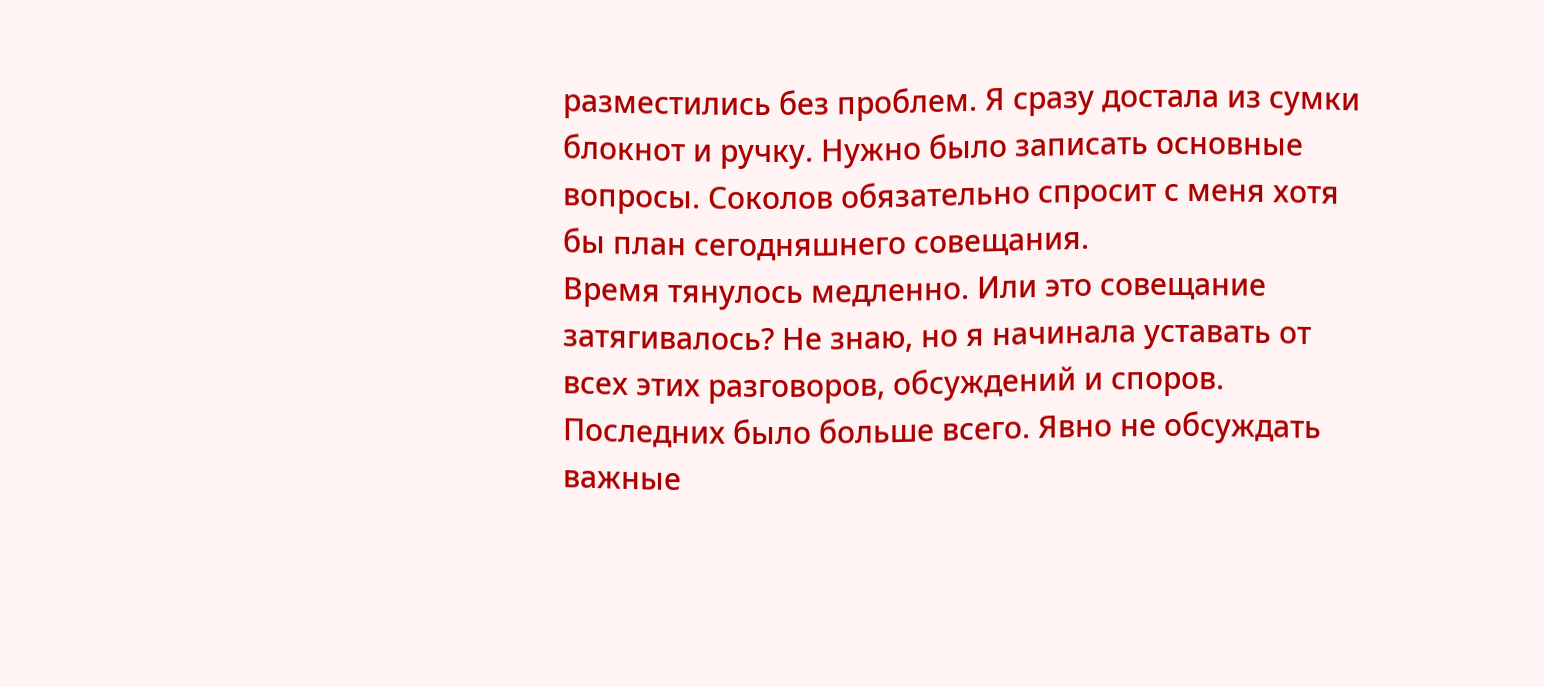разместились без проблем. Я сразу достала из сумки блокнот и ручку. Нужно было записать основные вопросы. Соколов обязательно спросит с меня хотя бы план сегодняшнего совещания.
Время тянулось медленно. Или это совещание затягивалось? Не знаю, но я начинала уставать от всех этих разговоров, обсуждений и споров. Последних было больше всего. Явно не обсуждать важные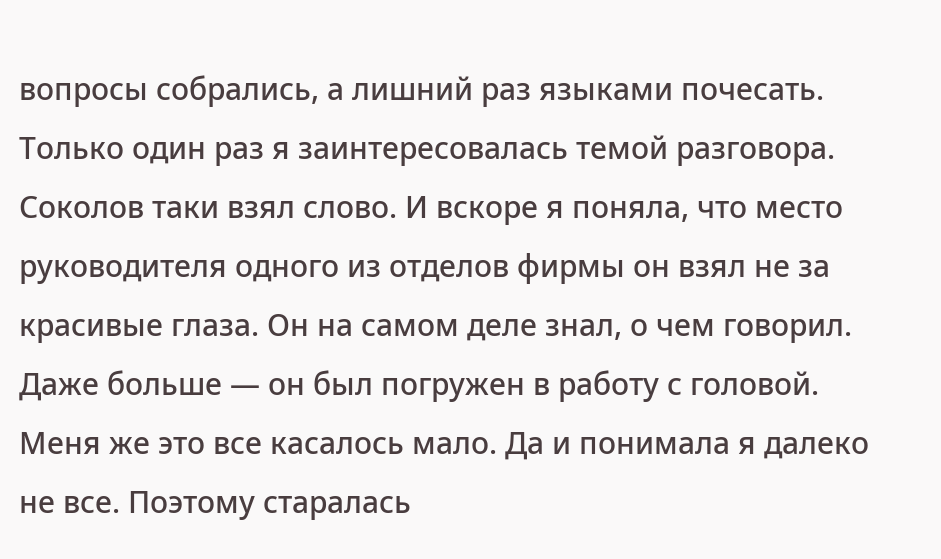вопросы собрались, а лишний раз языками почесать. Только один раз я заинтересовалась темой разговора. Соколов таки взял слово. И вскоре я поняла, что место руководителя одного из отделов фирмы он взял не за красивые глаза. Он на самом деле знал, о чем говорил. Даже больше — он был погружен в работу с головой. Меня же это все касалось мало. Да и понимала я далеко не все. Поэтому старалась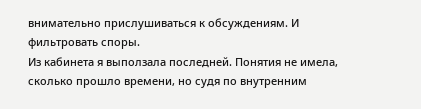внимательно прислушиваться к обсуждениям. И фильтровать споры.
Из кабинета я выползала последней. Понятия не имела, сколько прошло времени, но судя по внутренним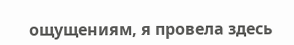ощущениям, я провела здесь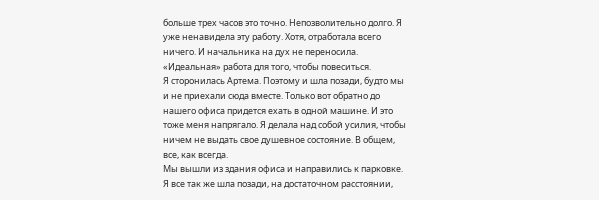больше трех часов это точно. Непозволительно долго. Я уже ненавидела эту работу. Хотя, отработала всего ничего. И начальника на дух не переносила. «Идеальная» работа для того, чтобы повеситься.
Я сторонилась Артема. Поэтому и шла позади, будто мы и не приехали сюда вместе. Только вот обратно до нашего офиса придется ехать в одной машине. И это тоже меня напрягало. Я делала над собой усилия, чтобы ничем не выдать свое душевное состояние. В общем, все, как всегда.
Мы вышли из здания офиса и направились к парковке. Я все так же шла позади, на достаточном расстоянии,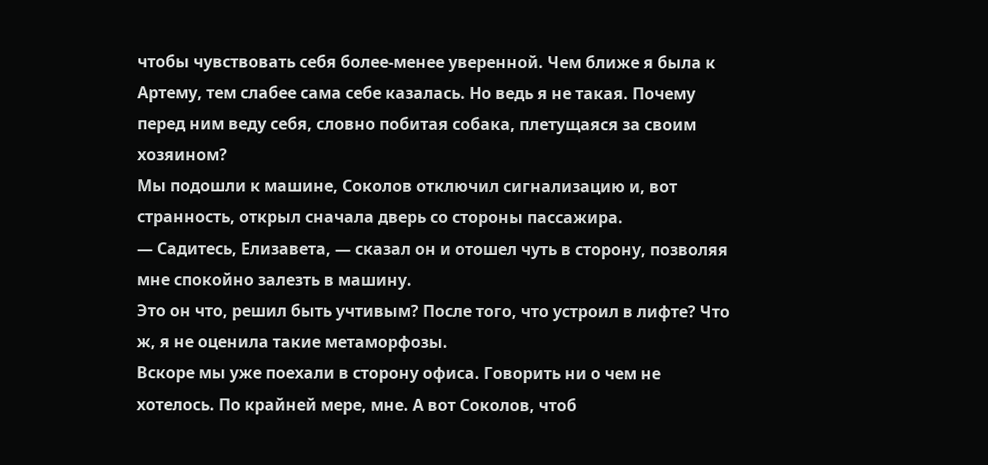чтобы чувствовать себя более-менее уверенной. Чем ближе я была к Артему, тем слабее сама себе казалась. Но ведь я не такая. Почему перед ним веду себя, словно побитая собака, плетущаяся за своим хозяином?
Мы подошли к машине, Соколов отключил сигнализацию и, вот странность, открыл сначала дверь со стороны пассажира.
— Садитесь, Елизавета, — сказал он и отошел чуть в сторону, позволяя мне спокойно залезть в машину.
Это он что, решил быть учтивым? После того, что устроил в лифте? Что ж, я не оценила такие метаморфозы.
Вскоре мы уже поехали в сторону офиса. Говорить ни о чем не хотелось. По крайней мере, мне. А вот Соколов, чтоб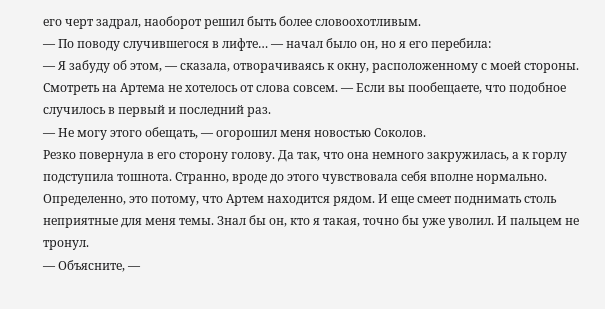его черт задрал, наоборот решил быть более словоохотливым.
— По поводу случившегося в лифте… — начал было он, но я его перебила:
— Я забуду об этом, — сказала, отворачиваясь к окну, расположенному с моей стороны. Смотреть на Артема не хотелось от слова совсем. — Если вы пообещаете, что подобное случилось в первый и последний раз.
— Не могу этого обещать, — огорошил меня новостью Соколов.
Резко повернула в его сторону голову. Да так, что она немного закружилась, а к горлу подступила тошнота. Странно, вроде до этого чувствовала себя вполне нормально. Определенно, это потому, что Артем находится рядом. И еще смеет поднимать столь неприятные для меня темы. Знал бы он, кто я такая, точно бы уже уволил. И пальцем не тронул.
— Объясните, —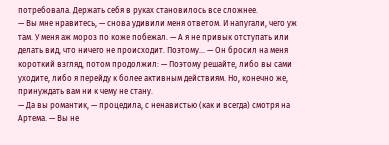потребовала. Держать себя в руках становилось все сложнее.
— Вы мне нравитесь, — снова удивили меня ответом. И напугали, чего уж там. У меня аж мороз по коже побежал. — А я не привык отступать или делать вид, что ничего не происходит. Поэтому… — Он бросил на меня короткий взгляд, потом продолжил: — Поэтому решайте, либо вы сами уходите, либо я перейду к более активным действиям. Но, конечно же, принуждать вам ни к чему не стану.
— Да вы романтик, — процедила, с ненавистью (как и всегда) смотря на Артема. — Вы не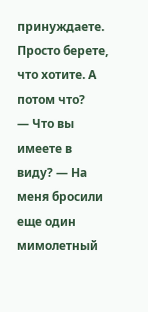принуждаете. Просто берете, что хотите. А потом что?
— Что вы имеете в виду? — На меня бросили еще один мимолетный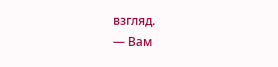взгляд.
— Вам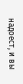надоест, и вы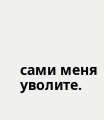сами меня уволите.